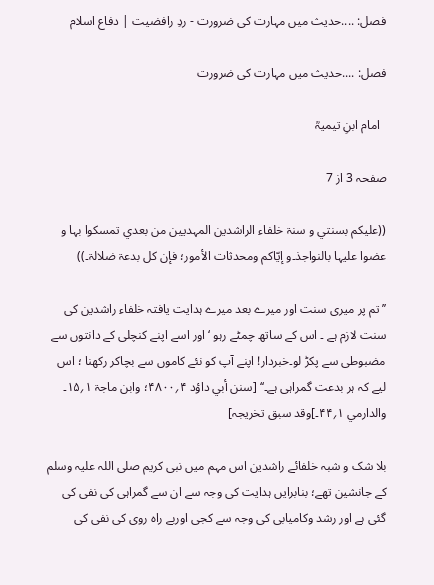فصل: ....حدیث میں مہارت کی ضرورت - ردِ رافضیت | دفاع اسلام

فصل: ....حدیث میں مہارت کی ضرورت

  امام ابنِ تیمیہؒ

صفحہ 3 از 7

((علیکم بسنتي و سنۃ خلفاء الراشدین المہدیین من بعدي تمسکوا بہا و عضوا علیہا بالنواجذ۔و إیّاکم ومحدثات الأمور؛ فإن کل بدعۃ ضلالۃ۔))

’’ تم پر میری سنت اور میرے بعد میرے ہدایت یافتہ خلفاء راشدین کی سنت لازم ہے ۔ اس کے ساتھ چمٹے رہو ‘ اور اسے اپنے کنچلی کے دانتوں سے مضبوطی سے پکڑ لو۔خبردار! اپنے آپ کو نئے کاموں سے بچاکر رکھنا ؛ اس لیے کہ ہر بدعت گمراہی ہے۔‘‘ [سنن أبي داؤد ۴؍۴۸۰۰؛ وابن ماجۃ ۱؍۱۵۔ والدارمي ۱؍۴۴۔]وقد سبق تخریجہ]

بلا شک و شبہ خلفائے راشدین اس مہم میں نبی کریم صلی اللہ علیہ وسلم کے جانشین تھے؛ بنابرایں ہدایت کی وجہ سے ان سے گمراہی کی نفی کی گئی ہے اور رشد وکامیابی کی وجہ سے کجی اوربے راہ روی کی نفی کی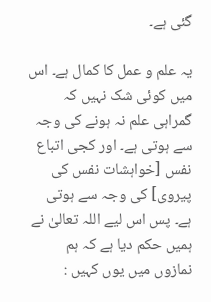گئی ہے۔

یہ علم و عمل کا کمال ہے۔ اس میں کوئی شک نہیں کہ گمراہی علم نہ ہونے کی وجہ سے ہوتی ہے۔ اور کجی اتباع نفس [خواہشات نفس کی پیروی] کی وجہ سے ہوتی ہے۔ پس اس لیے اللہ تعالیٰ نے ہمیں حکم دیا ہے کہ ہم نمازوں میں یوں کہیں :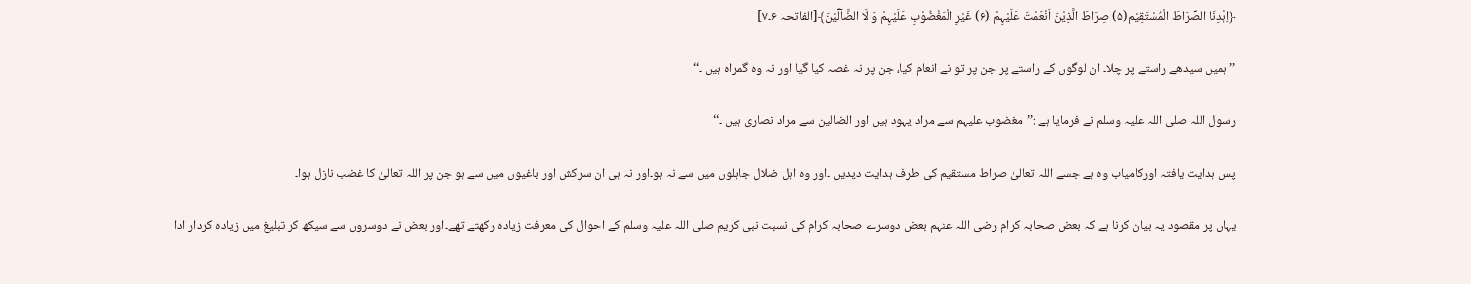﴿اِہْدِنَا الصِّرَاطَ الْمُسْتَقِیْم(۵) صِرَاطَ الَّذِیْنَ اَنْعَمْتَ عَلَیْہِمْ (۶) غَیْرِ الْمَغْضُوْبِ عَلَیْہِمْ وَ لَا الضَّآلِّیْنَ﴾[الفاتحہ ۶۔۷]

’’ ہمیں سیدھے راستے پر چلا۔ ان لوگوں کے راستے پر جن پر تو نے انعام کیا، جن پر نہ غصہ کیا گیا اور نہ وہ گمراہ ہیں ۔‘‘

رسول اللہ صلی اللہ علیہ وسلم نے فرمایا ہے :’’مغضوب علیہم سے مراد یہود ہیں اور الضالین سے مراد نصاری ہیں ۔‘‘

پس ہدایت یافتہ اورکامیاب وہ ہے جسے اللہ تعالیٰ صراط مستقیم کی طرف ہدایت دیدیں ۔اور وہ اہل ضلال جاہلوں میں سے نہ ہو۔اور نہ ہی ان سرکش اور باغیوں میں سے ہو جن پر اللہ تعالیٰ کا غضب نازل ہوا۔

یہاں پر مقصود یہ بیان کرنا ہے کہ بعض صحابہ کرام رضی اللہ عنہم بعض دوسرے صحابہ کرام کی نسبت نبی کریم صلی اللہ علیہ وسلم کے احوال کی معرفت زیادہ رکھتے تھے۔اور بعض نے دوسروں سے سیکھ کر تبلیغ میں زیادہ کردار ادا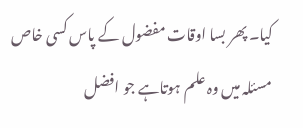کیا۔ پھر بسا اوقات مفضول کے پاس کسی خاص مسئلہ میں وہ علم ہوتاہے جو افضل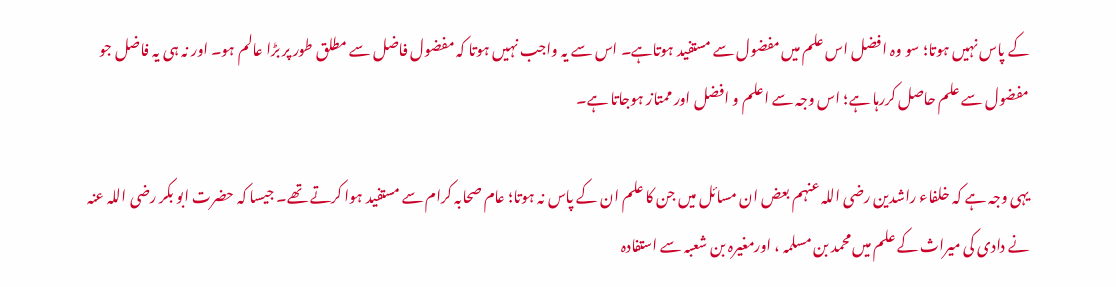کے پاس نہیں ہوتا؛ سو وہ افضل اس علم میں مفضول سے مستفید ہوتاہے۔ اس سے یہ واجب نہیں ہوتا کہ مفضول فاضل سے مطلق طور پر بڑا عالم ہو۔ اور نہ ہی یہ فاضل جو مفضول سے علم حاصل کررہا ہے؛ اس وجہ سے اعلم و افضل اور ممتاز ہوجاتا ہے۔

یہی وجہ ہے کہ خلفاء راشدین رضی اللہ عنہم بعض ان مسائل میں جن کا علم ان کے پاس نہ ہوتا؛ عام صحابہ کرام سے مستفید ہوا کرتے تھے۔ جیسا کہ حضرت ابو بکر رضی اللہ عنہ نے دادی کی میراث کے علم میں محمد بن مسلمہ ، اورمغیرہ بن شعبہ سے استفادہ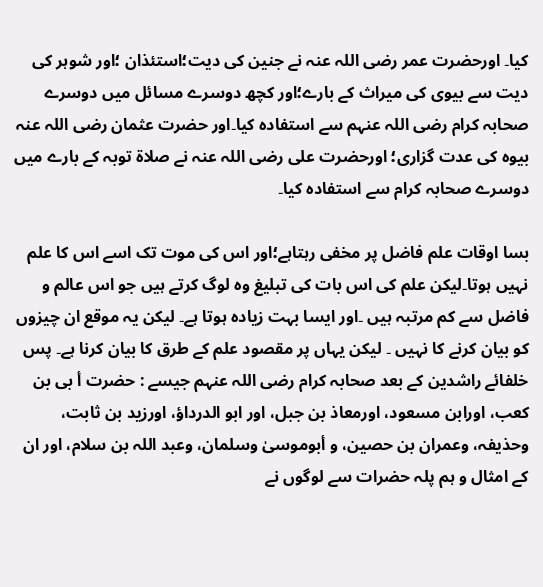کیا۔ اورحضرت عمر رضی اللہ عنہ نے جنین کی دیت؛استئذان ؛اور شوہر کی دیت سے بیوی کی میراث کے بارے؛اور کچھ دوسرے مسائل میں دوسرے صحابہ کرام رضی اللہ عنہم سے استفادہ کیا۔اور حضرت عثمان رضی اللہ عنہ بیوہ کی عدت گزاری؛ اورحضرت علی رضی اللہ عنہ نے صلاۃ توبہ کے بارے میں دوسرے صحابہ کرام سے استفادہ کیا۔

بسا اوقات علم فاضل پر مخفی رہتاہے؛اور اس کی موت تک اسے اس کا علم نہیں ہوتا۔لیکن علم کی اس بات کی تبلیغ وہ لوگ کرتے ہیں جو اس عالم و فاضل سے کم مرتبہ ہیں ۔اور ایسا بہت زیادہ ہوتا ہے۔ لیکن یہ موقع ان چیزوں کو بیان کرنے کا نہیں ۔ لیکن یہاں پر مقصود علم کے طرق کا بیان کرنا ہے۔ پس خلفائے راشدین کے بعد صحابہ کرام رضی اللہ عنہم جیسے : حضرت أ بی بن کعب، اورابن مسعود، اورمعاذ بن جبل، اور ابو الدرداؤ، اورزید بن ثابت، وحذیفہ، وعمران بن حصین، و أبوموسیٰ وسلمان، وعبد اللہ بن سلام، اور ان کے امثال و ہم پلہ حضرات سے لوگوں نے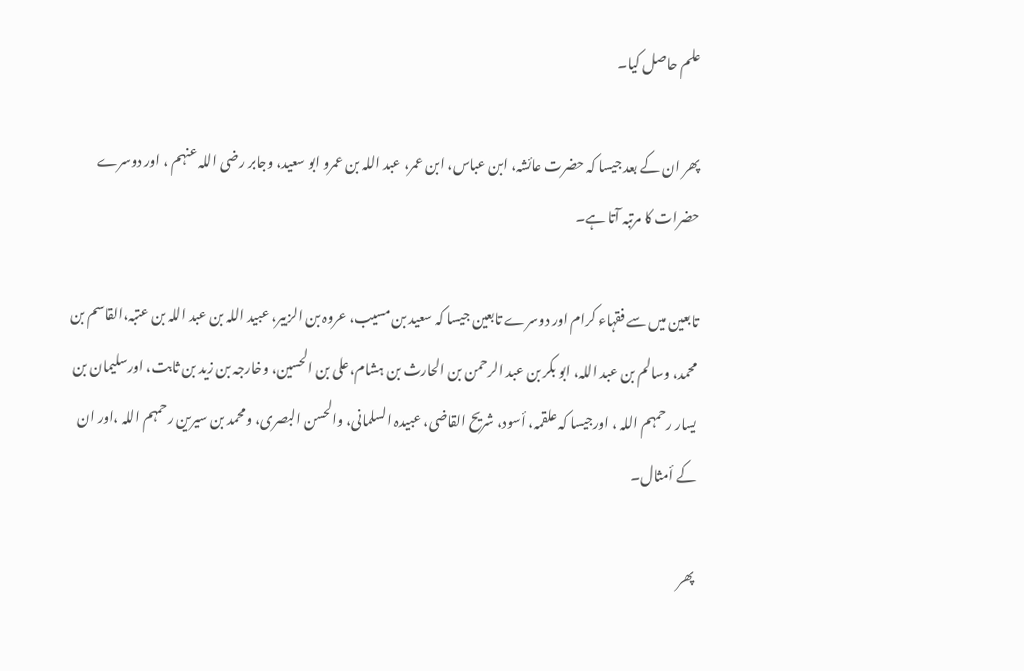علم حاصل کیا۔

پھر ان کے بعد جیسا کہ حضرت عائشہ، ابن عباس، ابن عمر، عبد اللہ بن عمرو ابو سعید، وجابر رضی اللہ عنہم ، اور دوسرے حضرات کا مرتبہ آتا ہے۔

تابعین میں سے فقہاء کرام اور دوسرے تابعین جیسا کہ سعید بن مسیب، عروہ بن الزبیر، عبید اللہ بن عبد اللہ بن عتبہ،القاسم بن محمد، وسالم بن عبد اللہ، ابو بکر بن عبد الرحمن بن الحارث بن ہشام،علی بن الحسین، وخارجہ بن زید بن ثابت، اورسلیمان بن یسار رحمہم اللہ ، اورجیسا کہ علقمہ، أسود، شریح القاضی، عبیدہ السلمانی، والحسن البصری، ومحمد بن سیرین رحمہم اللہ ،اور ان کے أمثال۔

پھر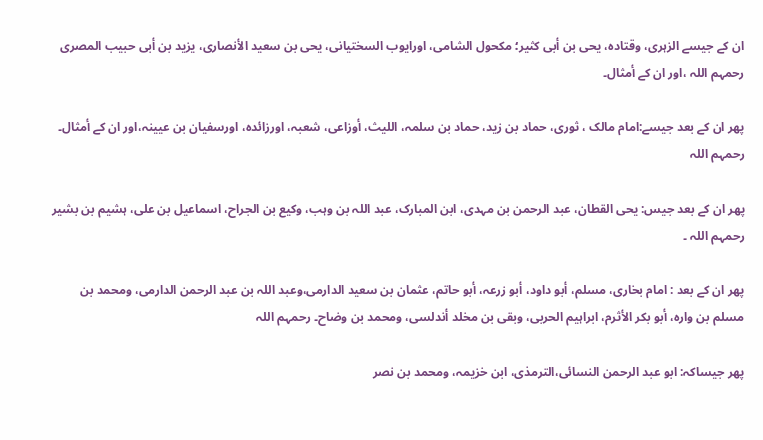ان کے جیسے الزہری، وقتادہ، یحی بن أبی کثیر؛ مکحول الشامی، اورایوب السختیانی، یحی بن سعید الأنصاری، یزید بن أبی حبیب المصری رحمہم اللہ ،اور ان کے أمثال۔

پھر ان کے بعد جیسے:امام مالک ، ثوری، حماد بن زید، حماد بن سلمہ، اللیث، أوزاعی، شعبہ، اورزائدہ، اورسفیان بن عیینہ،اور ان کے أمثال۔ رحمہم اللہ

پھر ان کے بعد جیس: یحی القطان، عبد الرحمن بن مہدی، ابن المبارک، عبد اللہ بن وہب، وکیع بن الجراح، اسماعیل بن علی، ہشیم بن بشیر رحمہم اللہ ۔

پھر ان کے بعد : امام بخاری، مسلم، أبو داود، أبو زرعہ، أبو حاتم، عثمان بن سعید الدارمی،وعبد اللہ بن عبد الرحمن الدارمی، ومحمد بن مسلم بن وارہ، أبو بکر الأثرم، ابراہیم الحربی، وبقی بن مخلد أندلسی، ومحمد بن وضاح۔ رحمہم اللہ

پھر جیساکہ: ابو عبد الرحمن النسائی،الترمذی، ابن خزیمہ، ومحمد بن نصر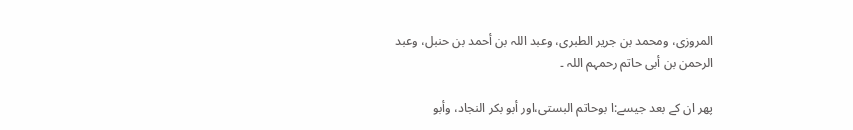المروزی، ومحمد بن جریر الطبری، وعبد اللہ بن أحمد بن حنبل، وعبد الرحمن بن أبی حاتم رحمہم اللہ ۔

پھر ان کے بعد جیسے:ا بوحاتم البستی،اور أبو بکر النجاد، وأبو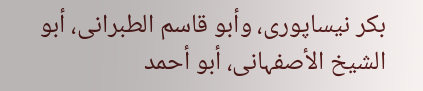بکر نیساپوری، وأبو قاسم الطبرانی، أبو الشیخ الأصفہانی، أبو أحمد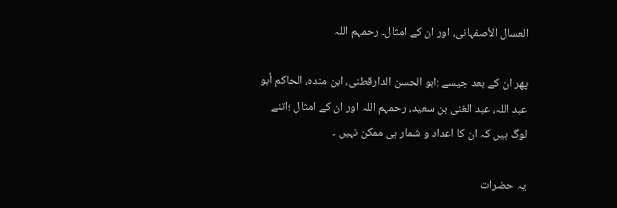العسال الأصفہانی، اور ان کے امثال۔ رحمہم اللہ

پھر ان کے بعد جیسے :ابو الحسن الدارقطنی، ابن مندہ، الحاکم أبو عبد اللہ، عبد الغنی بن سعید، رحمہم اللہ اور ان کے امثال ؛اتنے لوگ ہیں کہ ان کا اعداد و شمار ہی ممکن نہیں ۔

یہ حضرات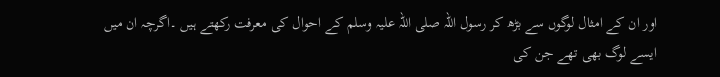اور ان کے امثال لوگوں سے بڑھ کر رسول اللہ صلی اللہ علیہ وسلم کے احوال کی معرفت رکھتے ہیں ۔اگرچہ ان میں ایسے لوگ بھی تھے جن کی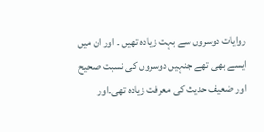روایات دوسروں سے بہت زیادہ تھیں ۔ اور ان میں ایسے بھی تھے جنہیں دوسروں کی نسبت صحیح اور ضعیف حدیث کی معرفت زیادہ تھی۔اور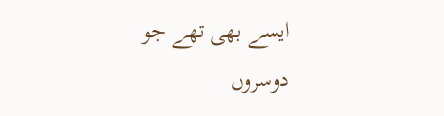ایسے بھی تھے جو دوسروں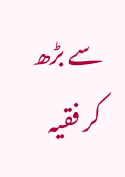سے بڑھ کر فقیہ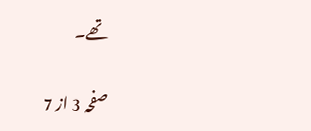تھے۔

صفحہ 3 از 7